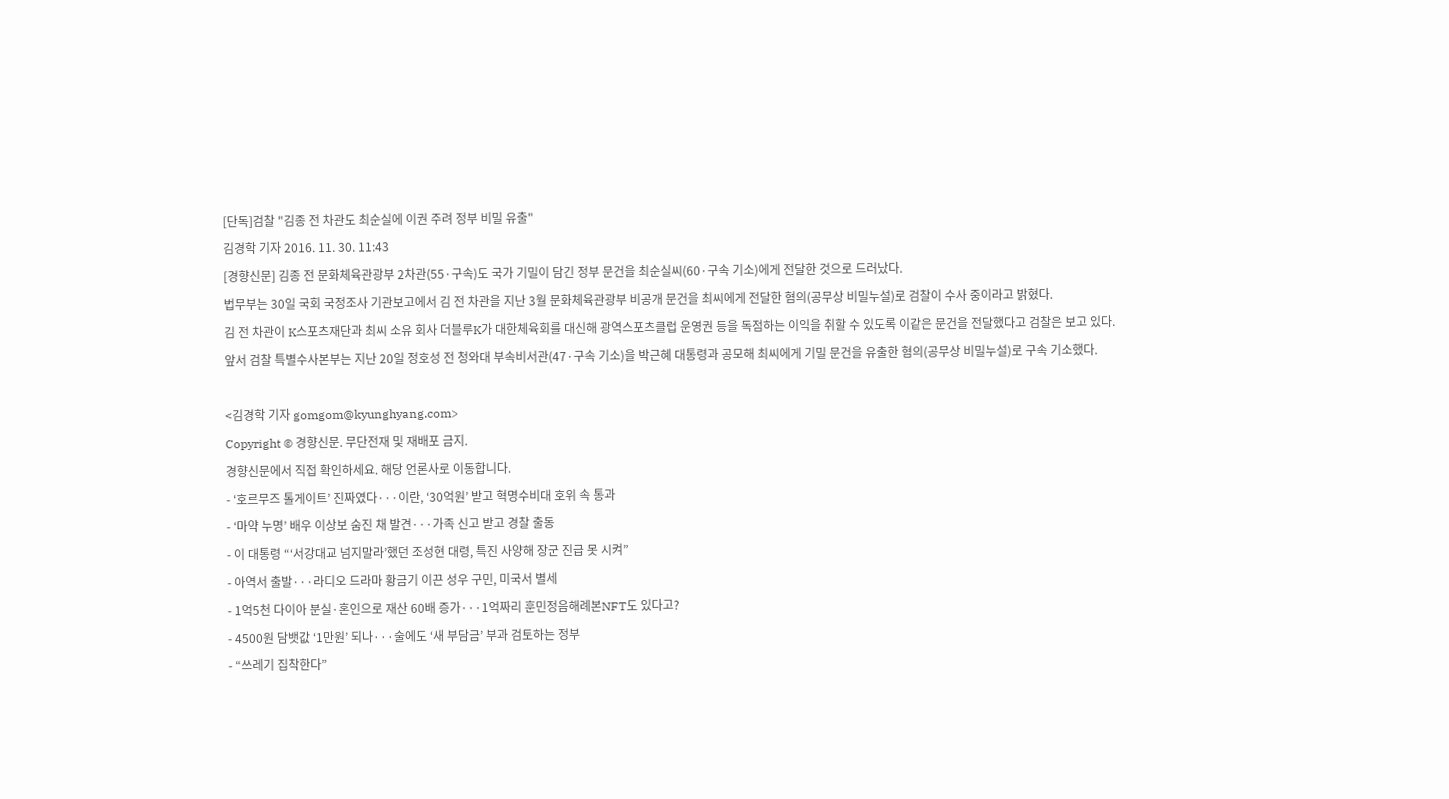[단독]검찰 "김종 전 차관도 최순실에 이권 주려 정부 비밀 유출"
김경학 기자 2016. 11. 30. 11:43
[경향신문] 김종 전 문화체육관광부 2차관(55·구속)도 국가 기밀이 담긴 정부 문건을 최순실씨(60·구속 기소)에게 전달한 것으로 드러났다.
법무부는 30일 국회 국정조사 기관보고에서 김 전 차관을 지난 3월 문화체육관광부 비공개 문건을 최씨에게 전달한 혐의(공무상 비밀누설)로 검찰이 수사 중이라고 밝혔다.
김 전 차관이 K스포츠재단과 최씨 소유 회사 더블루K가 대한체육회를 대신해 광역스포츠클럽 운영권 등을 독점하는 이익을 취할 수 있도록 이같은 문건을 전달했다고 검찰은 보고 있다.
앞서 검찰 특별수사본부는 지난 20일 정호성 전 청와대 부속비서관(47·구속 기소)을 박근혜 대통령과 공모해 최씨에게 기밀 문건을 유출한 혐의(공무상 비밀누설)로 구속 기소했다.

<김경학 기자 gomgom@kyunghyang.com>
Copyright © 경향신문. 무단전재 및 재배포 금지.
경향신문에서 직접 확인하세요. 해당 언론사로 이동합니다.
- ‘호르무즈 톨게이트’ 진짜였다···이란, ‘30억원’ 받고 혁명수비대 호위 속 통과
- ‘마약 누명’ 배우 이상보 숨진 채 발견···가족 신고 받고 경찰 출동
- 이 대통령 “‘서강대교 넘지말라’했던 조성현 대령, 특진 사양해 장군 진급 못 시켜”
- 아역서 출발···라디오 드라마 황금기 이끈 성우 구민, 미국서 별세
- 1억5천 다이아 분실·혼인으로 재산 60배 증가···1억짜리 훈민정음해례본NFT도 있다고?
- 4500원 담뱃값 ‘1만원’ 되나···술에도 ‘새 부담금’ 부과 검토하는 정부
- “쓰레기 집착한다”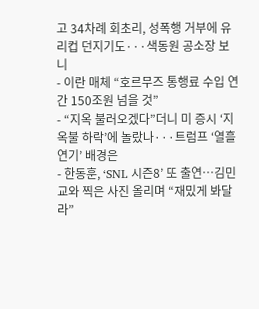고 34차례 회초리, 성폭행 거부에 유리컵 던지기도···색동원 공소장 보니
- 이란 매체 “호르무즈 통행료 수입 연간 150조원 넘을 것”
- “지옥 불러오겠다”더니 미 증시 ‘지옥불 하락’에 놀랐나···트럼프 ‘열흘 연기’ 배경은
- 한동훈, ‘SNL 시즌8’ 또 출연…김민교와 찍은 사진 올리며 “재밌게 봐달라”